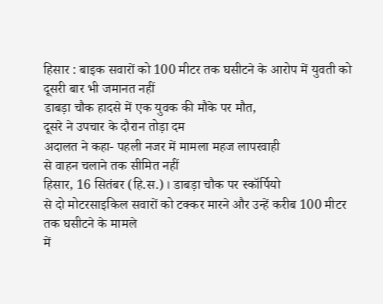हिसार : बाइक सवारों को 100 मीटर तक घसीटने के आरोप में युवती को दूसरी बार भी जमानत नहीं
डाबड़ा चौक हादसे में एक युवक की मौके पर मौत,
दूसरे ने उपचार के दौरान तोड़ा दम
अदालत ने कहा- पहली नजर में मामला महज लापरवाही
से वाहन चलाने तक सीमित नहीं
हिसार, 16 सितंबर (हि.स.)। डाबड़ा चौक पर स्कॉर्पियो
से दो मोटरसाइकिल सवारों को टक्कर मारने और उन्हें करीब 100 मीटर तक घसीटने के मामले
में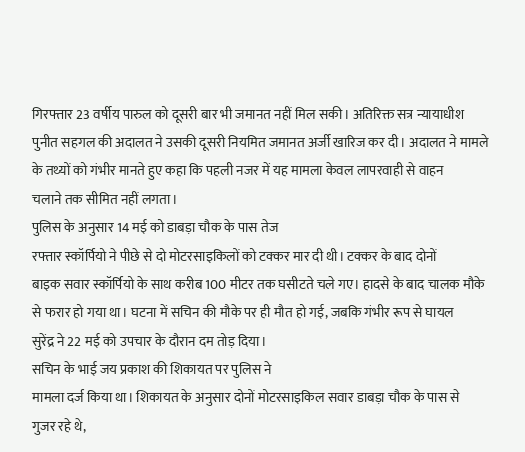गिरफ्तार 23 वर्षीय पारुल को दूसरी बार भी जमानत नहीं मिल सकी। अतिरिक्त सत्र न्यायाधीश
पुनीत सहगल की अदालत ने उसकी दूसरी नियमित जमानत अर्जी खारिज कर दी। अदालत ने मामले
के तथ्यों को गंभीर मानते हुए कहा कि पहली नजर में यह मामला केवल लापरवाही से वाहन
चलाने तक सीमित नहीं लगता।
पुलिस के अनुसार 14 मई को डाबड़ा चौक के पास तेज
रफ्तार स्कॉर्पियो ने पीछे से दो मोटरसाइकिलों को टक्कर मार दी थी। टक्कर के बाद दोनों
बाइक सवार स्कॉर्पियो के साथ करीब 100 मीटर तक घसीटते चले गए। हादसे के बाद चालक मौके
से फरार हो गया था। घटना में सचिन की मौके पर ही मौत हो गई, जबकि गंभीर रूप से घायल
सुरेंद्र ने 22 मई को उपचार के दौरान दम तोड़ दिया।
सचिन के भाई जय प्रकाश की शिकायत पर पुलिस ने
मामला दर्ज किया था। शिकायत के अनुसार दोनों मोटरसाइकिल सवार डाबड़ा चौक के पास से
गुजर रहे थे,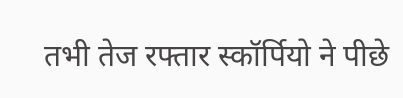तभी तेज रफ्तार स्कॉर्पियो ने पीछे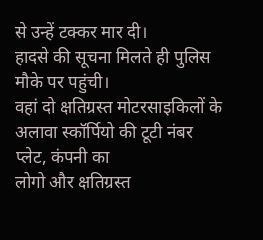से उन्हें टक्कर मार दी।
हादसे की सूचना मिलते ही पुलिस मौके पर पहुंची।
वहां दो क्षतिग्रस्त मोटरसाइकिलों के अलावा स्कॉर्पियो की टूटी नंबर प्लेट, कंपनी का
लोगो और क्षतिग्रस्त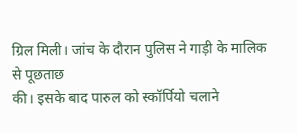ग्रिल मिली। जांच के दौरान पुलिस ने गाड़ी के मालिक से पूछताछ
की। इसके बाद पारुल को स्कॉर्पियो चलाने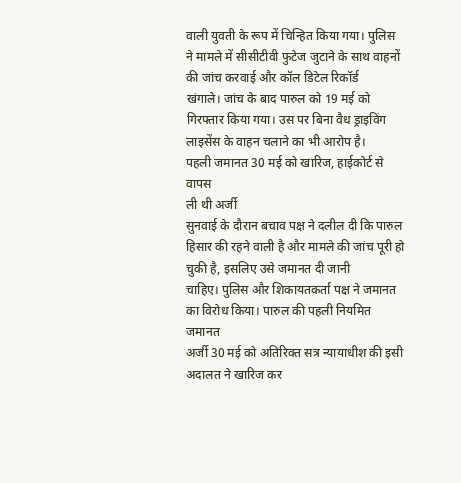वाली युवती के रूप में चिन्हित किया गया। पुलिस
ने मामले में सीसीटीवी फुटेज जुटाने के साथ वाहनों की जांच करवाई और कॉल डिटेल रिकॉर्ड
खंगाले। जांच के बाद पारुल को 19 मई को गिरफ्तार किया गया। उस पर बिना वैध ड्राइविंग
लाइसेंस के वाहन चलाने का भी आरोप है।
पहली जमानत 30 मई को खारिज, हाईकोर्ट से वापस
ली थी अर्जी
सुनवाई के दौरान बचाव पक्ष ने दलील दी कि पारुल
हिसार की रहने वाली है और मामले की जांच पूरी हो चुकी है, इसलिए उसे जमानत दी जानी
चाहिए। पुलिस और शिकायतकर्ता पक्ष ने जमानत का विरोध किया। पारुल की पहली नियमित जमानत
अर्जी 30 मई को अतिरिक्त सत्र न्यायाधीश की इसी अदालत ने खारिज कर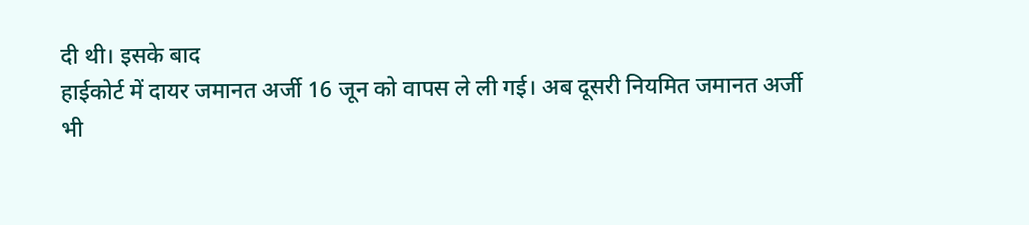दी थी। इसके बाद
हाईकोर्ट में दायर जमानत अर्जी 16 जून को वापस ले ली गई। अब दूसरी नियमित जमानत अर्जी
भी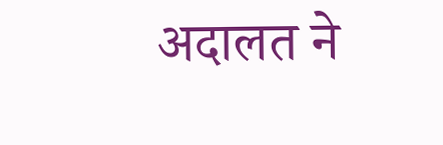अदालत ने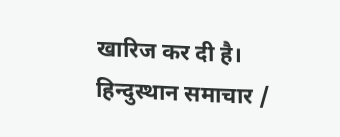खारिज कर दी है।
हिन्दुस्थान समाचार /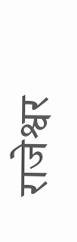राजेश्वर